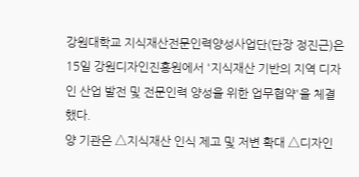강원대학교 지식재산전문인력양성사업단(단장 정진근)은 15일 강원디자인진흥원에서 '지식재산 기반의 지역 디자인 산업 발전 및 전문인력 양성을 위한 업무협약'을 체결했다.
양 기관은 △지식재산 인식 제고 및 저변 확대 △디자인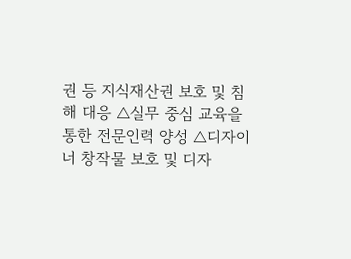권 등 지식재산권 보호 및 침해 대응 △실무 중심 교육을 통한 전문인력 양성 △디자이너 창작물 보호 및 디자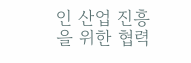인 산업 진흥을 위한 협력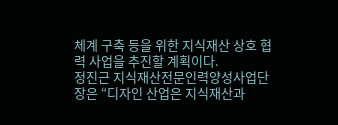체계 구축 등을 위한 지식재산 상호 협력 사업을 추진할 계획이다.
정진근 지식재산전문인력양성사업단장은 “디자인 산업은 지식재산과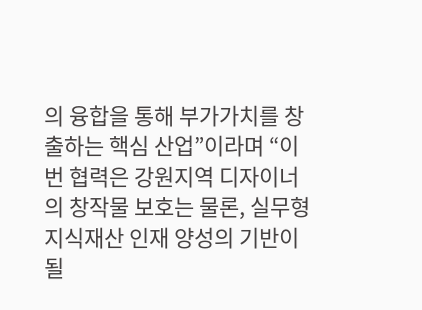의 융합을 통해 부가가치를 창출하는 핵심 산업”이라며 “이번 협력은 강원지역 디자이너의 창작물 보호는 물론, 실무형 지식재산 인재 양성의 기반이 될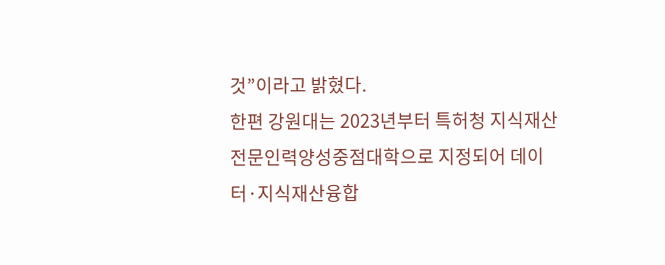것”이라고 밝혔다.
한편 강원대는 2023년부터 특허청 지식재산전문인력양성중점대학으로 지정되어 데이터·지식재산융합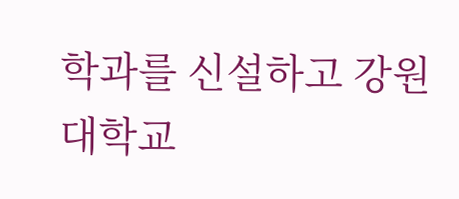학과를 신설하고 강원대학교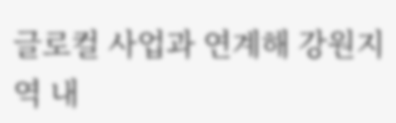글로컬 사업과 연계해 강원지역 내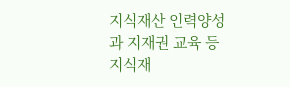지식재산 인력양성과 지재권 교육 등 지식재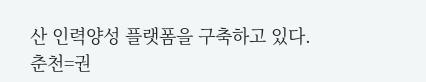산 인력양성 플랫폼을 구축하고 있다.
춘천=권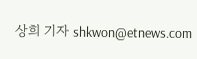상희 기자 shkwon@etnews.com